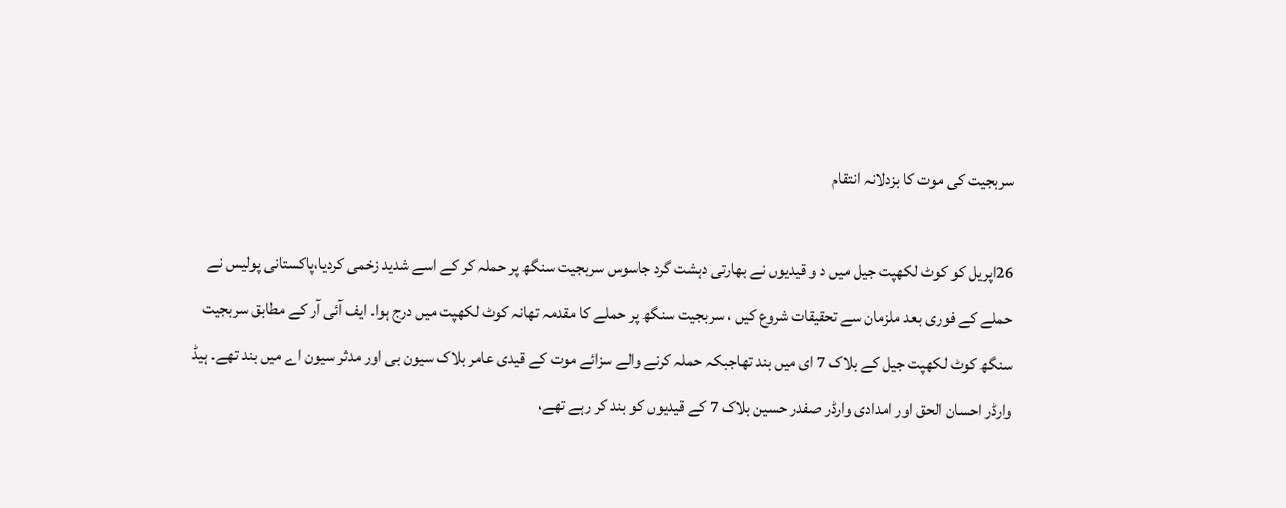سربجیت کی موت کا بزدلانہ انتقام

26اپریل کو کوٹ لکھپت جیل میں د و قیدیوں نے بھارتی دہشت گرد جاسوس سربجیت سنگھ پر حملہ کر کے اسے شدید زخمی کردیا،پاکستانی پولیس نے حملے کے فوری بعد ملزمان سے تحقیقات شروع کیں ، سربجیت سنگھ پر حملے کا مقدمہ تھانہ کوٹ لکھپت میں درج ہوا۔ ایف آئی آر کے مطابق سربجیت سنگھ کوٹ لکھپت جیل کے بلاک 7 ای میں بند تھاجبکہ حملہ کرنے والے سزائے موت کے قیدی عامر بلاک سیون بی اور مدثر سیون اے میں بند تھے۔ ہیڈ وارڈر احسان الحق اور امدادی وارڈر صفدر حسین بلاک 7 کے قیدیوں کو بند کر رہے تھے،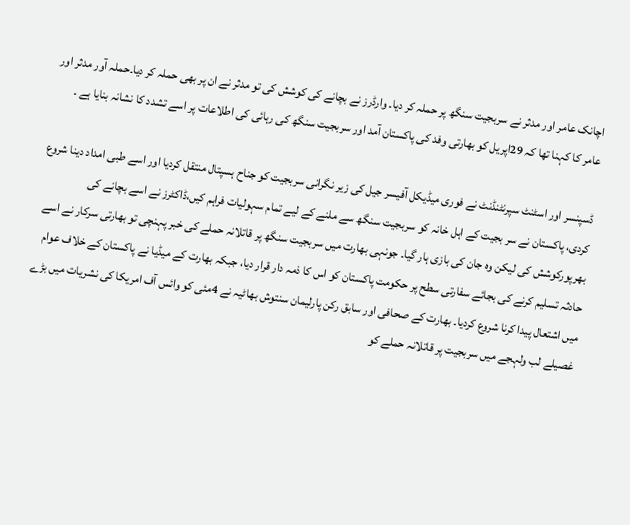اچانک عامر اور مدثر نے سربجیت سنگھ پر حملہ کر دیا۔ وارڈرز نے بچانے کی کوشش کی تو مدثر نے ان پر بھی حملہ کر دیا۔حملہ آور مدثر اور عامر کا کہنا تھا کہ 29اپریل کو بھارتی وفد کی پاکستان آمد اور سربجیت سنگھ کی رہائی کی اطلاعات پر اسے تشدد کا نشانہ بنایا ہے ۔

ڈسپنسر اور اسٹنٹ سپرنٹنڈنٹ نے فوری میڈیکل آفیسر جیل کی زیر نگرانی سربجیت کو جناح ہسپتال منتقل کردیا اور اسے طبی امداد دینا شروع کردی، پاکستان نے سر بجیت کے اہل خانہ کو سربجیت سنگھ سے ملنے کے لیے تمام سہولیات فراہم کیں،ڈاکٹرز نے اسے بچانے کی بھرپورکوشش کی لیکن وہ جان کی بازی ہار گیا۔ جونہی بھارت میں سربجیت سنگھ پر قاتلانہ حملے کی خبر پہنچی تو بھارتی سرکار نے اسے حادثہ تسلیم کرنے کی بجائے سفارتی سطح پر حکومت پاکستان کو اس کا ذمہ دار قرار دیا، جبکہ بھارت کے میڈیا نے پاکستان کے خلاف عوام میں اشتعال پیدا کرنا شروع کردیا۔ بھارت کے صحافی اور سابق رکن پارلیمان سنتوش بھاٹیہ نے 4مئی کو وائس آف امریکا کی نشریات میں بڑے غصیلے لب ولہجے میں سربجیت پر قاتلانہ حملے کو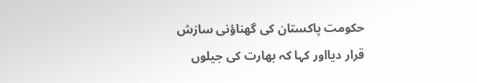حکومت پاکستان کی گھناؤنی سازش قرار دیااور کہا کہ بھارت کی جیلوں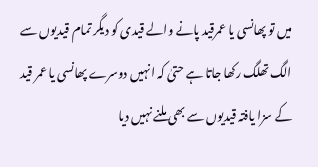میں تو پھانسی یا عمرقید پانے والے قیدی کو دیگر تمام قیدیوں سے الگ تھلگ رکھا جاتا ہے حتیٰ کہ انہیں دوسرے پھانسی یا عمر قید کے سزا یافتہ قیدیوں سے بھی ملنے نہیں دیا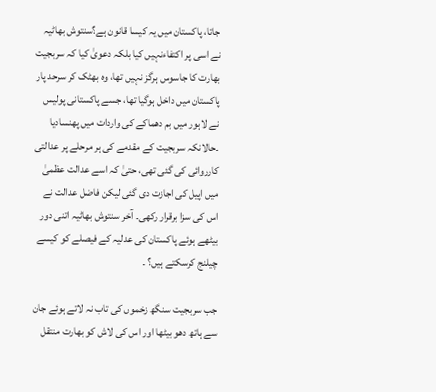جاتا، پاکستان میں یہ کیسا قانون ہے؟سنتوش بھاٹیہ نے اسی پر اکتفاءنہیں کیا بلکہ دعویٰ کیا کہ سربجیت بھارت کا جاسوس ہرگز نہیں تھا، وہ بھٹک کر سرحد پار پاکستان میں داخل ہوگیا تھا، جسے پاکستانی پولیس نے لاہور میں بم دھماکے کی واردات میں پھنسادیا ۔حالانکہ سربجیت کے مقدمے کی ہر مرحلے پر عدالتی کارروائی کی گئی تھی، حتیٰ کہ اسے عدالت عظمیٰ میں اپیل کی اجازت دی گئی لیکن فاضل عدالت نے اس کی سزا برقرار رکھی۔ آخر سنتوش بھاٹیہ اتنی دور بیٹھے ہوئے پاکستان کی عدلیہ کے فیصلے کو کیسے چیلنج کرسکتے ہیں؟ ۔

جب سربجیت سنگھ زخموں کی تاب نہ لاتے ہوئے جان سے ہاتھ دھو بیٹھا اور اس کی لاش کو بھارت منتقل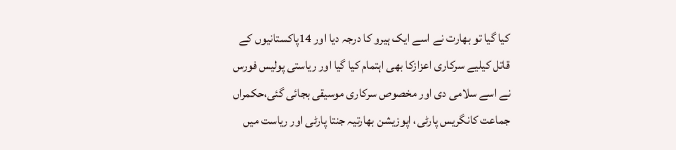کیا گیا تو بھارت نے اسے ایک ہیرو کا درجہ دیا اور 14پاکستانیوں کے قاتل کیلیے سرکاری اعزازکا بھی اہتمام کیا گیا اور ریاستی پولیس فورس نے اسے سلامی دی اور مخصوص سرکاری موسیقی بجائی گئی،حکمراں جماعت کانگریس پارٹی، اپوزیشن بھارتیہ جنتا پارٹی اور ریاست میں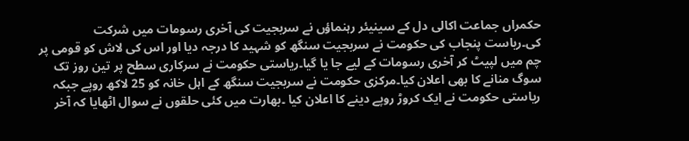حکمراں جماعت اکالی دل کے سینیئر رہنماؤں نے سربجیت کی آخری رسومات میں شرکت کی۔ریاست پنجاب کی حکومت نے سربجیت سنگھ کو شہید کا درجہ دیا اور اس کی لاش کو قومی پر چم میں لپیٹ کر آخری رسومات کے لیے جا یا گیا۔ریاستی حکومت نے سرکاری سطح پر تین روز تک سوگ منانے کا بھی اعلان کیا۔مرکزی حکومت نے سربجیت سنگھ کے اہل خانہ کو 25 لاکھ روپے جبکہ ریاستی حکومت نے ایک کروڑ روپے دینے کا اعلان کیا ۔بھارت میں کئی حلقوں نے سوال اٹھایا کہ آخر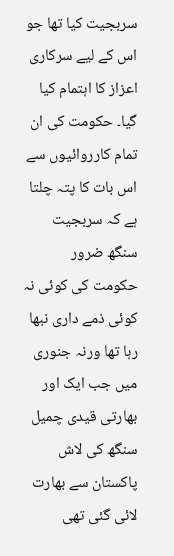سربجیت کیا تھا جو اس کے لیے سرکاری اعزاز کا اہتمام کیا گیا۔ حکومت کی ان تمام کارروائیوں سے اس بات کا پتہ چلتا ہے کہ سربجیت سنگھ ضرور حکومت کی کوئی نہ کوئی ذمے داری نبھا رہا تھا ورنہ جنوری میں جب ایک اور بھارتی قیدی چمیل سنگھ کی لاش پاکستان سے بھارت لائی گئی تھی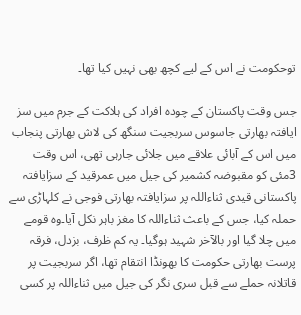توحکومت نے اس کے لیے کچھ بھی نہیں کیا تھا۔

جس وقت پاکستان کے چودہ افراد کی ہلاکت کے جرم میں سز ایافتہ بھارتی جاسوس سربجیت سنگھ کی لاش بھارتی پنجاب میں اس کے آبائی علاقے میں جلائی جارہی تھی، اس وقت 3مئی کو مقبوضہ کشمیر کی جیل میں عمرقید کے سزایافتہ پاکستانی قیدی ثناءاللہ پر سزایافتہ بھارتی فوجی نے کلہاڑی سے حملہ کیا، جس کے باعث ثناءاللہ کا مغز باہر نکل آیا۔وہ قومے میں چلا گیا اور بالآخر شہید ہوگیا۔ یہ کم ظرف، بزدل، فرقہ پرست بھارتی حکومت کا بھونڈا انتقام تھا، اگر سربجیت پر قاتلانہ حملے سے قبل سری نگر کی جیل میں ثناءاللہ پر کسی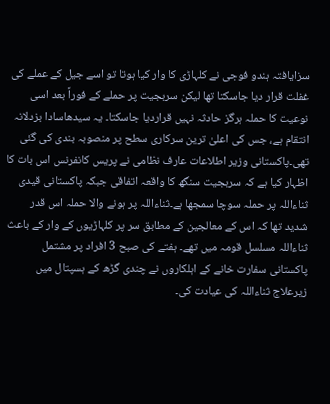سزایافتہ ہندو فوجی نے کلہاڑی کا وار کیا ہوتا تو اسے جیل کے عملے کی غفلت قرار دیا جاسکتا تھا لیکن سربجیت پر حملے کے فوراً بعد اسی نوعیت کا حملہ ہرگز حادثہ نہیں قراردیا جاسکتا۔ یہ سیدھاسادا بزدلانہ انتقام ہے، جس کی اعلیٰ ترین سرکاری سطح پر منصوبہ بندی کی گئی تھی۔پاکستانی وزیر اطلاعات عارف نظامی نے پریس کانفرنس اس بات کا اظہار کیا ہے کہ سربجیت سنگھ کا واقعہ اتفاقی جبکہ پاکستانی قیدی ثناءاللہ پر حملہ سوچا سمجھا ہے۔ثناءاللہ پر ہونے والا حملہ اس قدر شدید تھا کہ اس کے معالجین کے مطابق سر پر کلہاڑیوں کے وار کے باعث ثناءاللہ مسلسل قومہ میں تھے۔ ہفتے کی صبح 3 افراد پر مشتمل پاکستانی سفارت خانے کے اہلکاروں نے چندی گڑھ کے ہسپتال میں زیرعلاج ثناءاللہ کی عیادت کی۔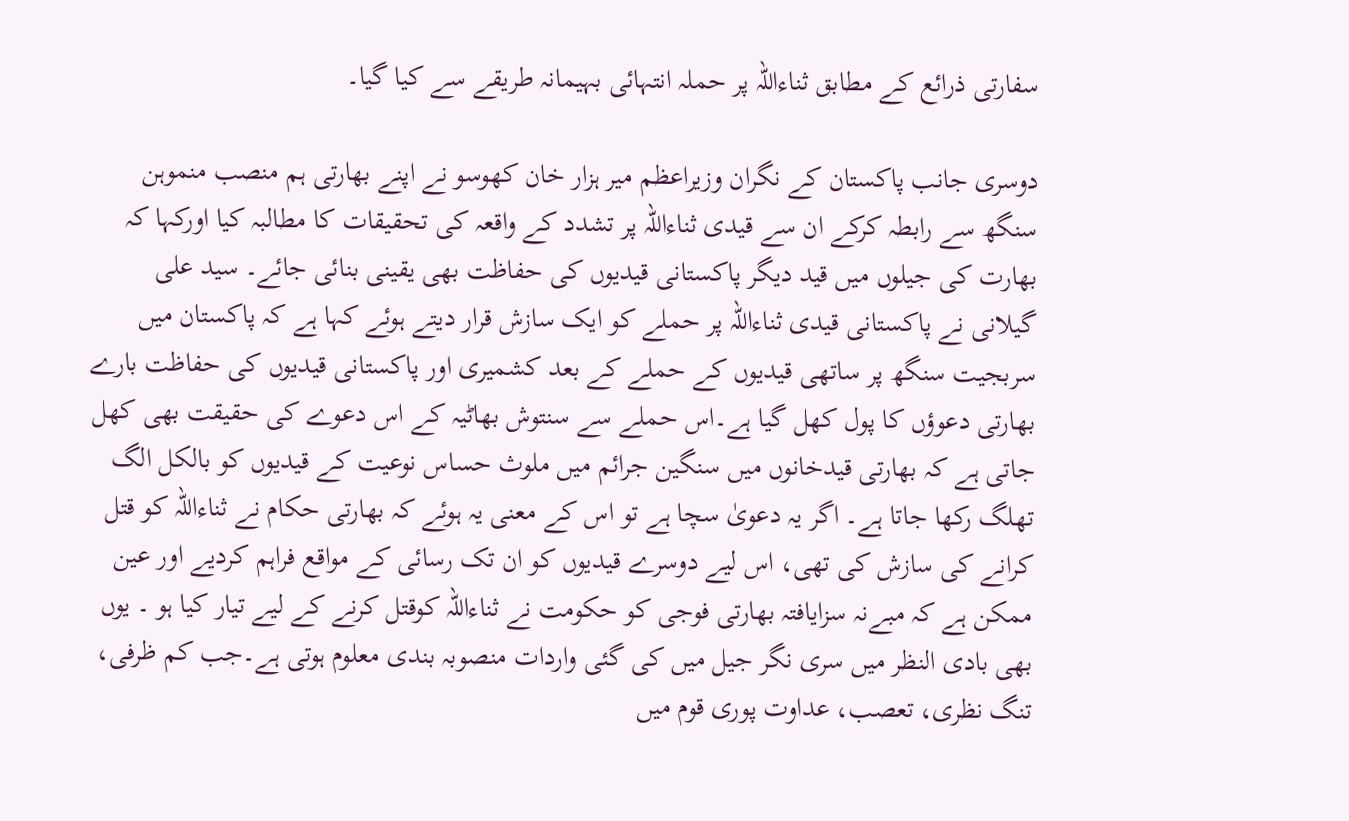سفارتی ذرائع کے مطابق ثناءاللہ پر حملہ انتہائی بہیمانہ طریقے سے کیا گیا۔

دوسری جانب پاکستان کے نگران وزیراعظم میر ہزار خان کھوسو نے اپنے بھارتی ہم منصب منموہن سنگھ سے رابطہ کرکے ان سے قیدی ثناءاللہ پر تشدد کے واقعہ کی تحقیقات کا مطالبہ کیا اورکہا کہ بھارت کی جیلوں میں قید دیگر پاکستانی قیدیوں کی حفاظت بھی یقینی بنائی جائے۔ سید علی گیلانی نے پاکستانی قیدی ثناءاللہ پر حملے کو ایک سازش قرار دیتے ہوئے کہا ہے کہ پاکستان میں سربجیت سنگھ پر ساتھی قیدیوں کے حملے کے بعد کشمیری اور پاکستانی قیدیوں کی حفاظت بارے بھارتی دعوؤں کا پول کھل گیا ہے۔اس حملے سے سنتوش بھاٹیہ کے اس دعوے کی حقیقت بھی کھل جاتی ہے کہ بھارتی قیدخانوں میں سنگین جرائم میں ملوث حساس نوعیت کے قیدیوں کو بالکل الگ تھلگ رکھا جاتا ہے۔ اگر یہ دعویٰ سچا ہے تو اس کے معنی یہ ہوئے کہ بھارتی حکام نے ثناءاللہ کو قتل کرانے کی سازش کی تھی، اس لیے دوسرے قیدیوں کو ان تک رسائی کے مواقع فراہم کردیے اور عین ممکن ہے کہ مبےنہ سزایافتہ بھارتی فوجی کو حکومت نے ثناءاللہ کوقتل کرنے کے لیے تیار کیا ہو ۔ یوں بھی بادی النظر میں سری نگر جیل میں کی گئی واردات منصوبہ بندی معلوم ہوتی ہے۔جب کم ظرفی، تنگ نظری، تعصب، عداوت پوری قوم میں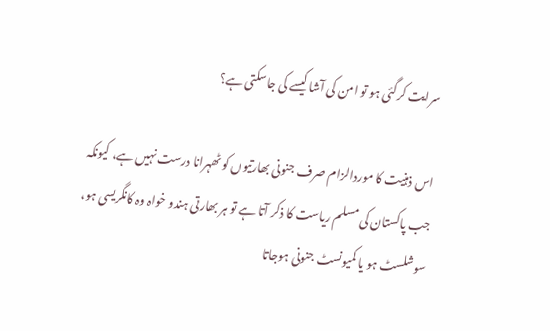سرایت کرگئی ہو تو امن کی آشا کیسے کی جاسکتی ہے؟

اس ذہنیت کا موردالزام صرف جنونی بھارتیوں کو ٹھہرانا درست نہیں ہے، کیونکہ جب پاکستان کی مسلم ریاست کا ذکر آتا ہے تو ہر بھارتی ہندو خواہ وہ کانگریسی ہو، سوشلسٹ ہو یا کمیونسٹ جنونی ہوجاتا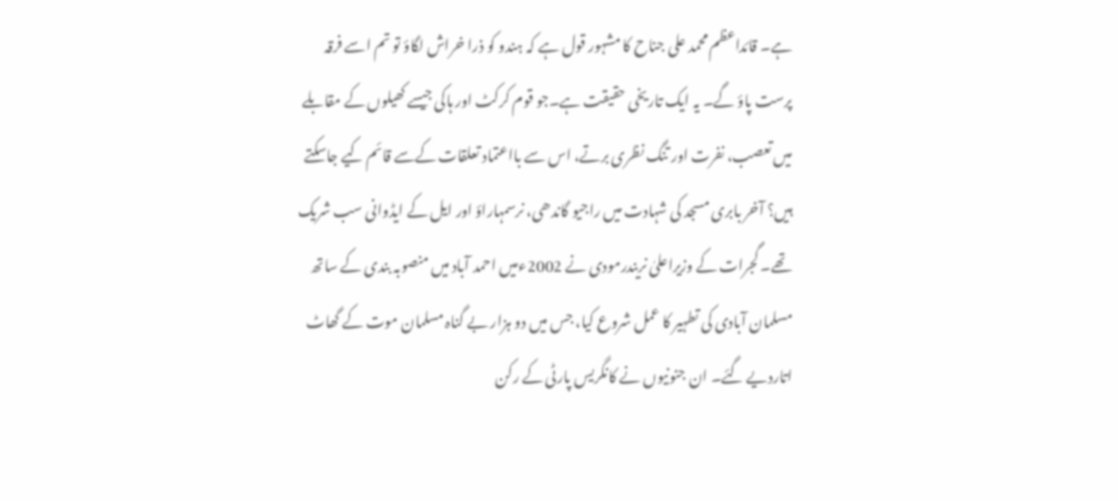ہے۔ قائداعظم محمد علی جناح کا مشہور قول ہے کہ ہندو کو ذرا خراش لگاؤ تو تم اسے فرقہ پرست پاؤ گے۔ یہ ایک تاریخی حقیقت ہے۔جو قوم کرکٹ اور ہاکی جیسے کھیلوں کے مقابلے میں تعصب، نفرت اور تنگ نظری برتے، اس سے بااعتماد تعلقات کےسے قائم کیے جاسکتے ہیں؟ آخر بابری مسجد کی شہادت میں راجیو گاندھی، نرسمہاراؤ اور ایل کے ایڈوانی سب شریک تھے۔ گجرات کے وزیراعلیٰ نریندرمودی نے 2002ءمیں احمد آباد میں منصوبہ بندی کے ساتھ مسلمان آبادی کی تطہیر کا عمل شروع کیا، جس میں دو ہزار بے گناہ مسلمان موت کے گھاٹ اتاردیے گئے۔ ان جنونیوں نے کانگریس پارٹی کے رکن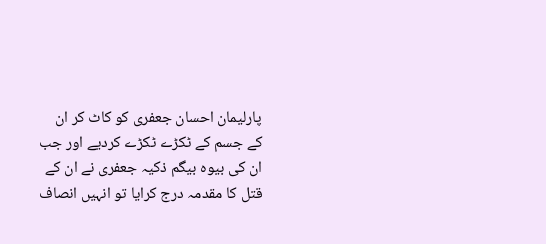پارلیمان احسان جعفری کو کاٹ کر ان کے جسم کے ٹکڑے ٹکڑے کردیے اور جب ان کی بیوہ بیگم ذکیہ جعفری نے ان کے قتل کا مقدمہ درج کرایا تو انہیں انصاف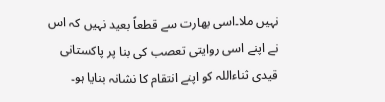نہیں ملا۔اسی بھارت سے قطعاً بعید نہیں کہ اس نے اپنے اسی روایتی تعصب کی بنا پر پاکستانی قیدی ثناءاللہ کو اپنے انتقام کا نشانہ بنایا ہو۔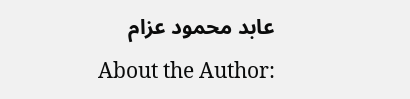عابد محمود عزام
About the Author: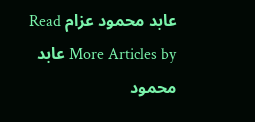عابد محمود عزام Read More Articles by عابد محمود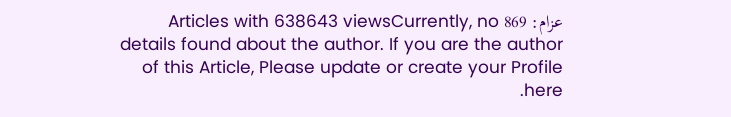عزام: 869 Articles with 638643 viewsCurrently, no details found about the author. If you are the author of this Article, Please update or create your Profile here.